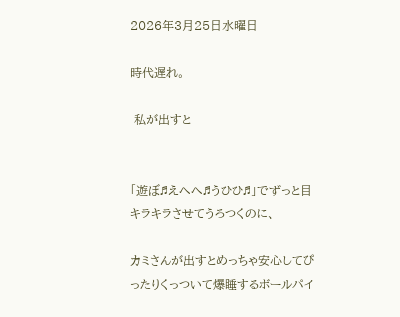2026年3月25日水曜日

時代遅れ。

 私が出すと


「遊ぼ♬えへへ♬うひひ♬」でずっと目キラキラさせてうろつくのに、

カミさんが出すとめっちゃ安心してぴったりくっついて爆睡するボールパイ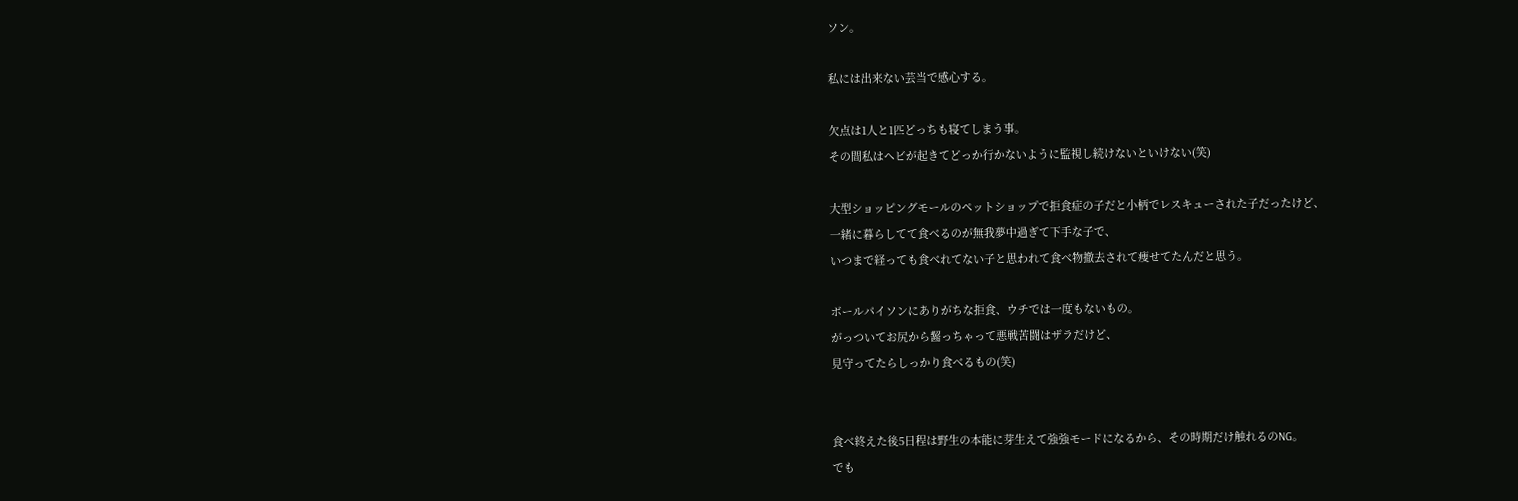ソン。

私には出来ない芸当で感心する。

欠点は1人と1匹どっちも寝てしまう事。
その間私はヘビが起きてどっか行かないように監視し続けないといけない(笑)

大型ショッピングモールのペットショップで拒食症の子だと小柄でレスキューされた子だったけど、
一緒に暮らしてて食べるのが無我夢中過ぎて下手な子で、
いつまで経っても食べれてない子と思われて食べ物撤去されて痩せてたんだと思う。

ボールパイソンにありがちな拒食、ウチでは一度もないもの。
がっついてお尻から齧っちゃって悪戦苦闘はザラだけど、
見守ってたらしっかり食べるもの(笑)


食べ終えた後5日程は野生の本能に芽生えて強強モードになるから、その時期だけ触れるのNG。
でも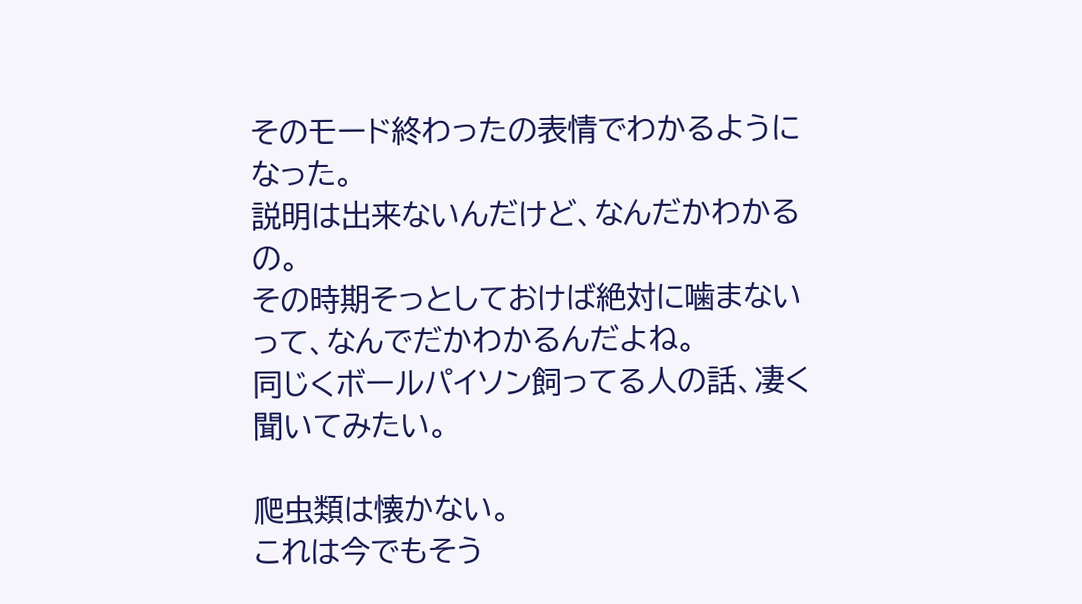そのモード終わったの表情でわかるようになった。
説明は出来ないんだけど、なんだかわかるの。
その時期そっとしておけば絶対に噛まないって、なんでだかわかるんだよね。
同じくボールパイソン飼ってる人の話、凄く聞いてみたい。

爬虫類は懐かない。
これは今でもそう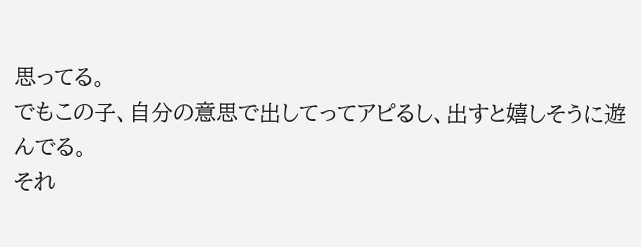思ってる。
でもこの子、自分の意思で出してってアピるし、出すと嬉しそうに遊んでる。
それ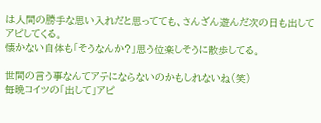は人間の勝手な思い入れだと思ってても、さんざん遊んだ次の日も出してアピしてくる。
懐かない自体も「そうなんか?」思う位楽しそうに散歩してる。

世間の言う事なんてアテにならないのかもしれないね(笑)
毎晩コイツの「出して」アピ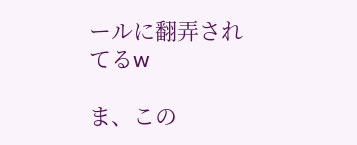ールに翻弄されてるw

ま、この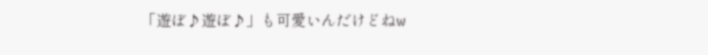「遊ぼ♪遊ぼ♪」も可愛いんだけどねw